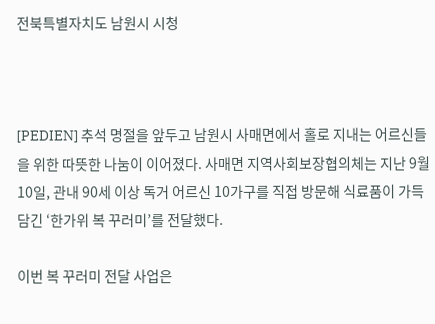전북특별자치도 남원시 시청



[PEDIEN] 추석 명절을 앞두고 남원시 사매면에서 홀로 지내는 어르신들을 위한 따뜻한 나눔이 이어졌다. 사매면 지역사회보장협의체는 지난 9월 10일, 관내 90세 이상 독거 어르신 10가구를 직접 방문해 식료품이 가득 담긴 ‘한가위 복 꾸러미’를 전달했다.

이번 복 꾸러미 전달 사업은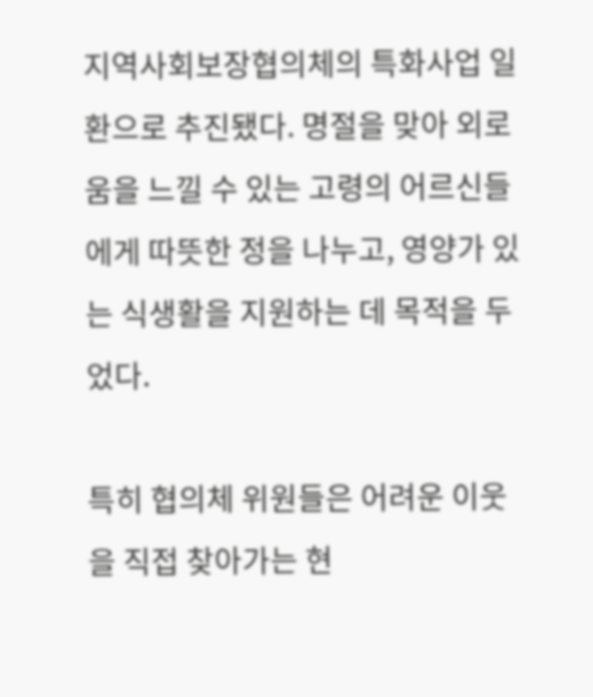지역사회보장협의체의 특화사업 일환으로 추진됐다. 명절을 맞아 외로움을 느낄 수 있는 고령의 어르신들에게 따뜻한 정을 나누고, 영양가 있는 식생활을 지원하는 데 목적을 두었다.

특히 협의체 위원들은 어려운 이웃을 직접 찾아가는 현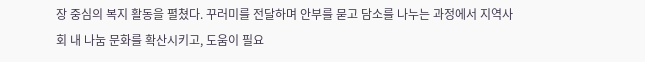장 중심의 복지 활동을 펼쳤다. 꾸러미를 전달하며 안부를 묻고 담소를 나누는 과정에서 지역사회 내 나눔 문화를 확산시키고, 도움이 필요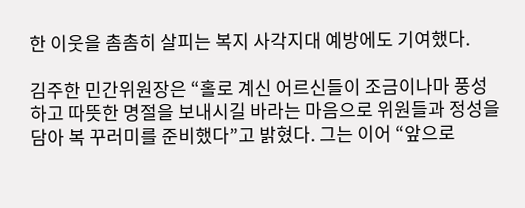한 이웃을 촘촘히 살피는 복지 사각지대 예방에도 기여했다.

김주한 민간위원장은 “홀로 계신 어르신들이 조금이나마 풍성하고 따뜻한 명절을 보내시길 바라는 마음으로 위원들과 정성을 담아 복 꾸러미를 준비했다”고 밝혔다. 그는 이어 “앞으로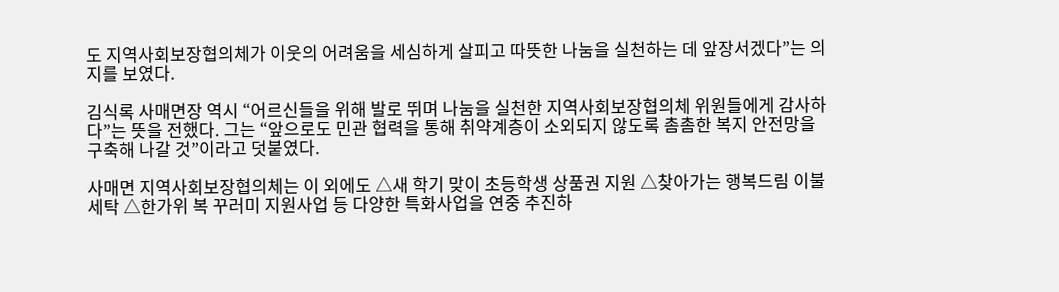도 지역사회보장협의체가 이웃의 어려움을 세심하게 살피고 따뜻한 나눔을 실천하는 데 앞장서겠다”는 의지를 보였다.

김식록 사매면장 역시 “어르신들을 위해 발로 뛰며 나눔을 실천한 지역사회보장협의체 위원들에게 감사하다”는 뜻을 전했다. 그는 “앞으로도 민관 협력을 통해 취약계층이 소외되지 않도록 촘촘한 복지 안전망을 구축해 나갈 것”이라고 덧붙였다.

사매면 지역사회보장협의체는 이 외에도 △새 학기 맞이 초등학생 상품권 지원 △찾아가는 행복드림 이불세탁 △한가위 복 꾸러미 지원사업 등 다양한 특화사업을 연중 추진하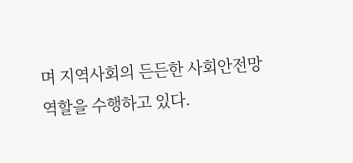며 지역사회의 든든한 사회안전망 역할을 수행하고 있다.